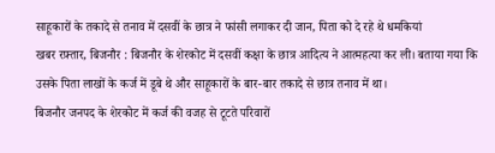साहूकारों के तकादे से तनाव में दसवीं के छात्र ने फांसी लगाकर दी जान, पिता को दे रहे थे धमकियां
खबर रफ़्तार, बिजनौर : बिजनौर के शेरकोट में दसवीं कक्षा के छात्र आदित्य ने आत्महत्या कर ली। बताया गया कि उसके पिता लाखों के कर्ज में डूबे थे और साहूकारों के बार-बार तकादे से छात्र तनाव में था।
बिजनौर जनपद के शेरकोट में कर्ज की वजह से टूटते परिवारों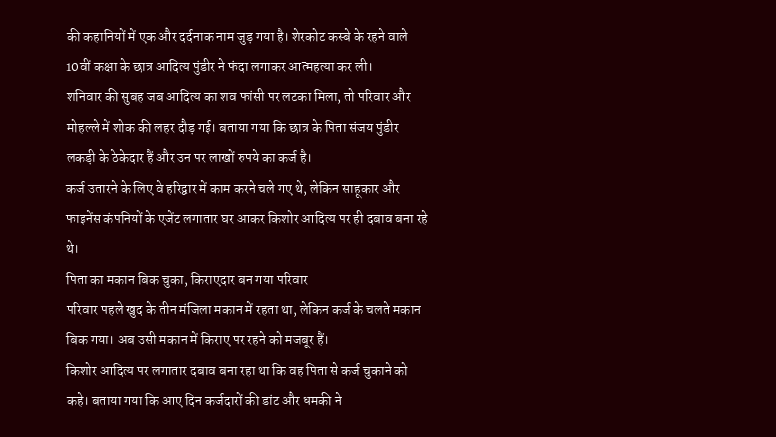की कहानियों में एक और दर्दनाक नाम जुड़ गया है। शेरकोट कस्बे के रहने वाले 10वीं कक्षा के छात्र आदित्य पुंडीर ने फंदा लगाकर आत्महत्या कर ली।
शनिवार की सुबह जब आदित्य का शव फांसी पर लटका मिला, तो परिवार और मोहल्ले में शोक की लहर दौड़ गई। बताया गया कि छात्र के पिता संजय पुंडीर लकड़ी के ठेकेदार हैं और उन पर लाखों रुपये का कर्ज है।
कर्ज उतारने के लिए वे हरिद्वार में काम करने चले गए थे, लेकिन साहूकार और फाइनेंस कंपनियों के एजेंट लगातार घर आकर किशोर आदित्य पर ही दबाव बना रहे थे।
पिता का मकान बिक चुका, किराएदार बन गया परिवार
परिवार पहले खुद के तीन मंजिला मकान में रहता था, लेकिन कर्ज के चलते मकान बिक गया। अब उसी मकान में किराए पर रहने को मजबूर हैं।
किशोर आदित्य पर लगातार दबाव बना रहा था कि वह पिता से कर्ज चुकाने को कहे। बताया गया कि आए दिन कर्जदारों की डांट और धमकी ने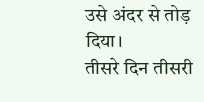उसे अंदर से तोड़ दिया।
तीसरे दिन तीसरी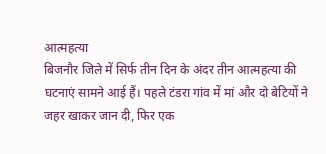आत्महत्या
बिजनौर जिले में सिर्फ तीन दिन के अंदर तीन आत्महत्या की घटनाएं सामने आई हैं। पहले टंडरा गांव में मां और दो बेटियों ने जहर खाकर जान दी, फिर एक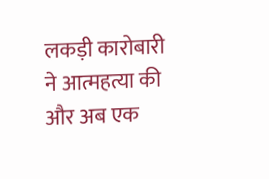लकड़ी कारोबारी ने आत्महत्या की और अब एक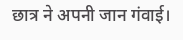छात्र ने अपनी जान गंवाई।